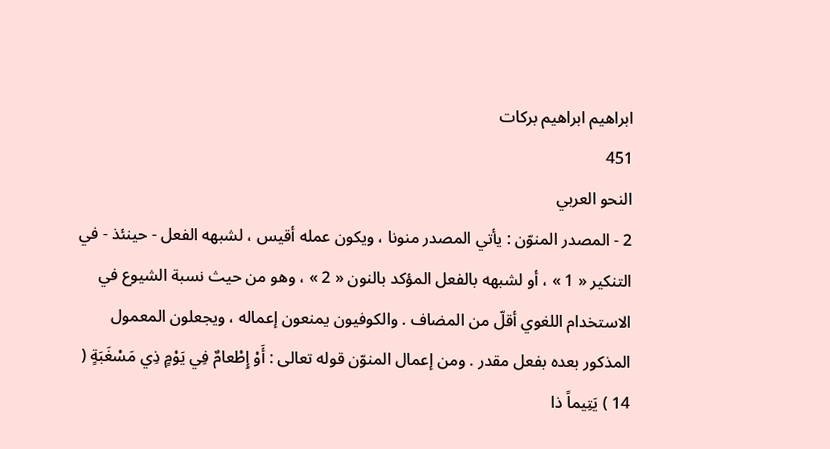ابراهيم ابراهيم بركات
451
النحو العربي
2 - المصدر المنوّن : يأتي المصدر منونا ، ويكون عمله أقيس ، لشبهه الفعل - حينئذ - في التنكير « 1 » ، أو لشبهه بالفعل المؤكد بالنون « 2 » ، وهو من حيث نسبة الشيوع في الاستخدام اللغوي أقلّ من المضاف . والكوفيون يمنعون إعماله ، ويجعلون المعمول المذكور بعده بفعل مقدر . ومن إعمال المنوّن قوله تعالى : أَوْ إِطْعامٌ فِي يَوْمٍ ذِي مَسْغَبَةٍ ( 14 ) يَتِيماً ذا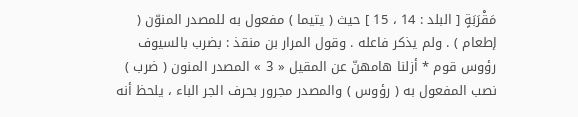مَقْرَبَةٍ [ البلد : 14 ، 15 ] حيث ( يتيما ) مفعول به للمصدر المنوّن ( إطعام ) . ولم يذكر فاعله . وقول المرار بن منقذ : بضرب بالسيوف رؤوس قوم * أزلنا هامهنّ عن المقيل « 3 » المصدر المنون ( ضرب ) نصب المفعول به ( رؤوس ) والمصدر مجرور بحرف الجر الباء ، يلحظ أنه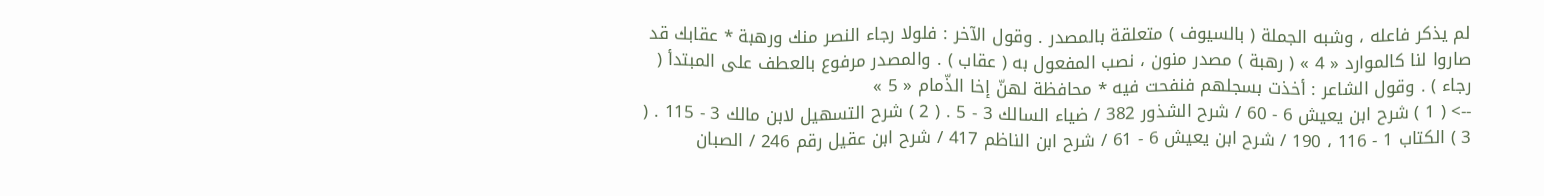لم يذكر فاعله ، وشبه الجملة ( بالسيوف ) متعلقة بالمصدر . وقول الآخر : فلولا رجاء النصر منك ورهبة * عقابك قد صاروا لنا كالموارد « 4 » ( رهبة ) مصدر منون ، نصب المفعول به ( عقاب ) . والمصدر مرفوع بالعطف على المبتدأ ( رجاء ) . وقول الشاعر : أخذت بسجلهم فنفحت فيه * محافظة لهنّ إخا الذّمام « 5 »
--> ( 1 ) شرح ابن يعيش 6 - 60 / شرح الشذور 382 / ضياء السالك 3 - 5 . ( 2 ) شرح التسهيل لابن مالك 3 - 115 . ( 3 ) الكتاب 1 - 116 ، 190 / شرح ابن يعيش 6 - 61 / شرح ابن الناظم 417 / شرح ابن عقيل رقم 246 / الصبان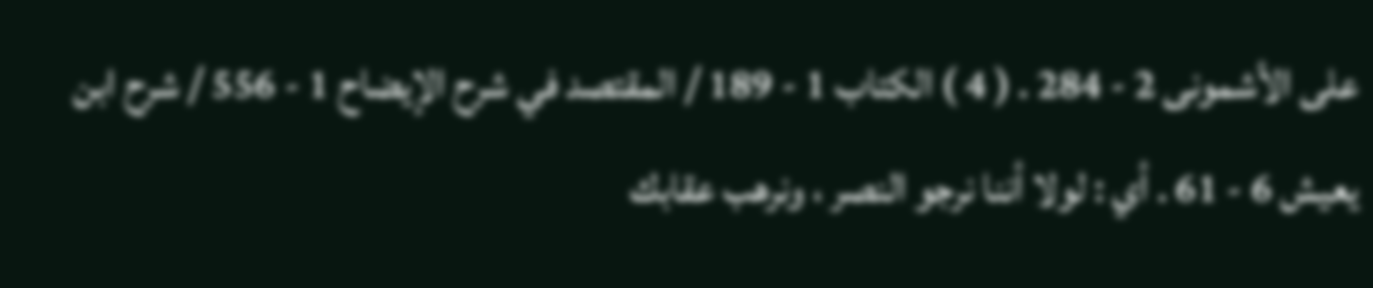على الأشمونى 2 - 284 . ( 4 ) الكتاب 1 - 189 / المقتصد في شرح الإيضاح 1 - 556 / شرح ابن يعيش 6 - 61 . أي : لولا أننا نرجو النصر ، ونرهب عقابك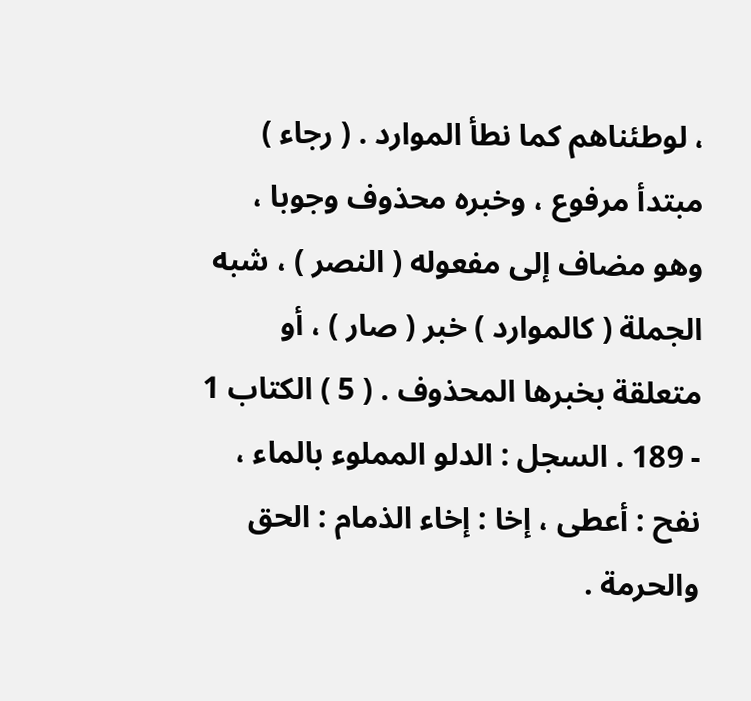، لوطئناهم كما نطأ الموارد . ( رجاء ) مبتدأ مرفوع ، وخبره محذوف وجوبا ، وهو مضاف إلى مفعوله ( النصر ) ، شبه الجملة ( كالموارد ) خبر ( صار ) ، أو متعلقة بخبرها المحذوف . ( 5 ) الكتاب 1 - 189 . السجل : الدلو المملوء بالماء ، نفح : أعطى ، إخا : إخاء الذمام : الحق والحرمة .